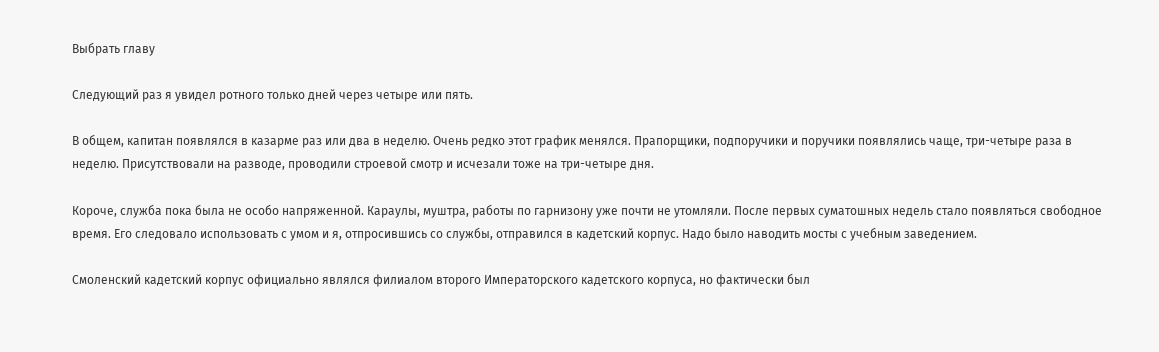Выбрать главу

Следующий раз я увидел ротного только дней через четыре или пять.

В общем, капитан появлялся в казарме раз или два в неделю. Очень редко этот график менялся. Прапорщики, подпоручики и поручики появлялись чаще, три-четыре раза в неделю. Присутствовали на разводе, проводили строевой смотр и исчезали тоже на три-четыре дня.

Короче, служба пока была не особо напряженной. Караулы, муштра, работы по гарнизону уже почти не утомляли. После первых суматошных недель стало появляться свободное время. Его следовало использовать с умом и я, отпросившись со службы, отправился в кадетский корпус. Надо было наводить мосты с учебным заведением.

Смоленский кадетский корпус официально являлся филиалом второго Императорского кадетского корпуса, но фактически был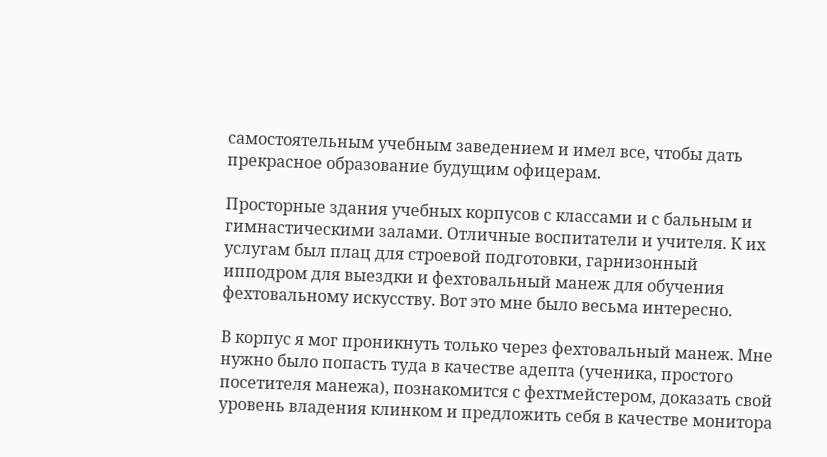самостоятельным учебным заведением и имел все, чтобы дать прекрасное образование будущим офицерам.

Просторные здания учебных корпусов с классами и с бальным и гимнастическими залами. Отличные воспитатели и учителя. К их услугам был плац для строевой подготовки, гарнизонный ипподром для выездки и фехтовальный манеж для обучения фехтовальному искусству. Вот это мне было весьма интересно.

В корпус я мог проникнуть только через фехтовальный манеж. Мне нужно было попасть туда в качестве адепта (ученика, простого посетителя манежа), познакомится с фехтмейстером, доказать свой уровень владения клинком и предложить себя в качестве монитора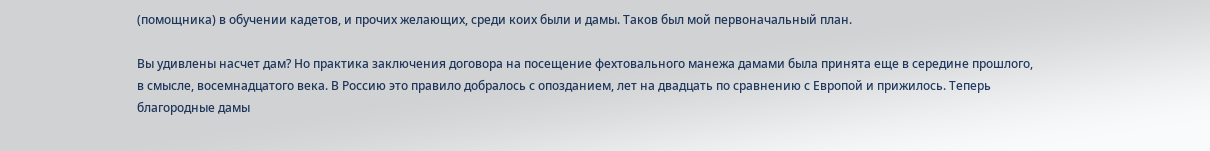(помощника) в обучении кадетов, и прочих желающих, среди коих были и дамы. Таков был мой первоначальный план.

Вы удивлены насчет дам? Но практика заключения договора на посещение фехтовального манежа дамами была принята еще в середине прошлого, в смысле, восемнадцатого века. В Россию это правило добралось с опозданием, лет на двадцать по сравнению с Европой и прижилось. Теперь благородные дамы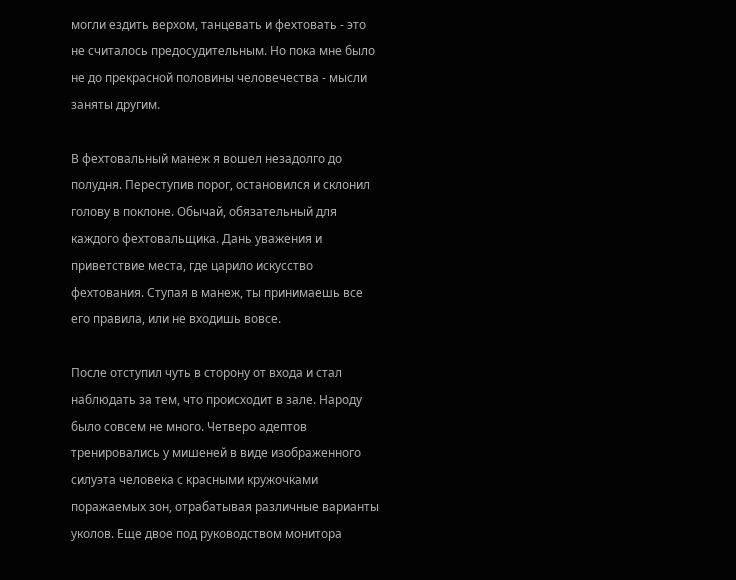могли ездить верхом, танцевать и фехтовать - это не считалось предосудительным. Но пока мне было не до прекрасной половины человечества - мысли заняты другим.

В фехтовальный манеж я вошел незадолго до полудня. Переступив порог, остановился и склонил голову в поклоне. Обычай, обязательный для каждого фехтовальщика. Дань уважения и приветствие места, где царило искусство фехтования. Ступая в манеж, ты принимаешь все его правила, или не входишь вовсе.

После отступил чуть в сторону от входа и стал наблюдать за тем, что происходит в зале. Народу было совсем не много. Четверо адептов тренировались у мишеней в виде изображенного силуэта человека с красными кружочками поражаемых зон, отрабатывая различные варианты уколов. Еще двое под руководством монитора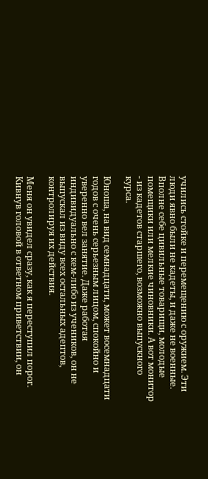учились стойке и перемещению с оружием. Эти люди явно были не кадеты, и даже не военные. Вполне себе цивильные товарищи, молодые помещики или мелкие чиновники. А вот монитор - из кадетов старшего, возможно выпускного курса.

Юноша, на вид семнадцати, может восемнадцати годов с очень серьезным лицом, спокойно и уверенно вел занятие. Даже работая индивидуально с кем-либо из учеников, он не выпускал из виду всех остальных адептов, контролируя их действия.

Меня он увидел сразу, как я переступил порог. Кивнув головой в ответном приветствии, он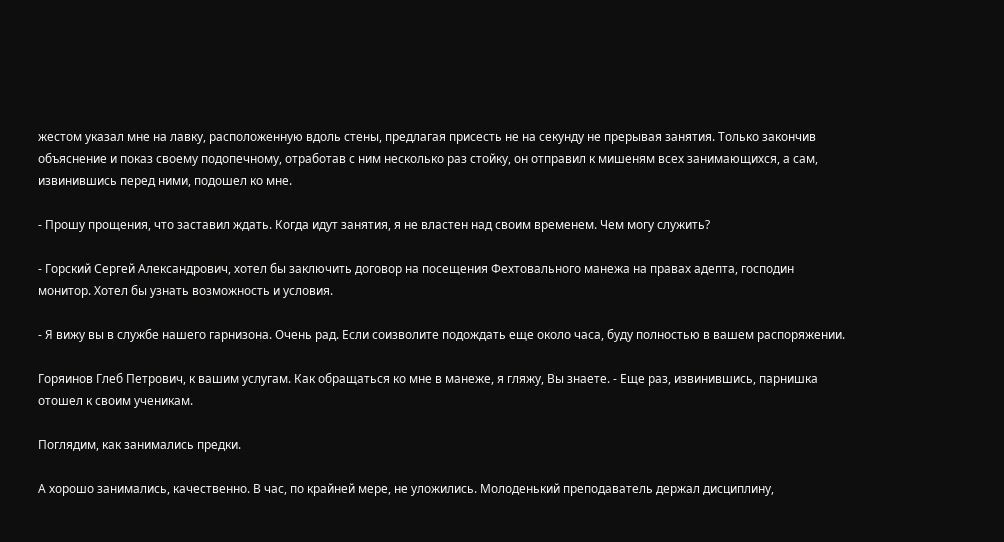жестом указал мне на лавку, расположенную вдоль стены, предлагая присесть не на секунду не прерывая занятия. Только закончив объяснение и показ своему подопечному, отработав с ним несколько раз стойку, он отправил к мишеням всех занимающихся, а сам, извинившись перед ними, подошел ко мне.

- Прошу прощения, что заставил ждать. Когда идут занятия, я не властен над своим временем. Чем могу служить?

- Горский Сергей Александрович, хотел бы заключить договор на посещения Фехтовального манежа на правах адепта, господин монитор. Хотел бы узнать возможность и условия.

- Я вижу вы в службе нашего гарнизона. Очень рад. Если соизволите подождать еще около часа, буду полностью в вашем распоряжении.

Горяинов Глеб Петрович, к вашим услугам. Как обращаться ко мне в манеже, я гляжу, Вы знаете. - Еще раз, извинившись, парнишка отошел к своим ученикам.

Поглядим, как занимались предки.

А хорошо занимались, качественно. В час, по крайней мере, не уложились. Молоденький преподаватель держал дисциплину,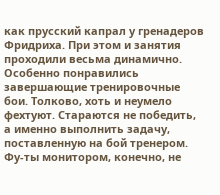как прусский капрал у гренадеров Фридриха. При этом и занятия проходили весьма динамично. Особенно понравились завершающие тренировочные бои. Толково, хоть и неумело фехтуют. Стараются не победить, а именно выполнить задачу, поставленную на бой тренером. Фу-ты монитором, конечно, не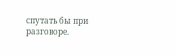спутать бы при разговоре.